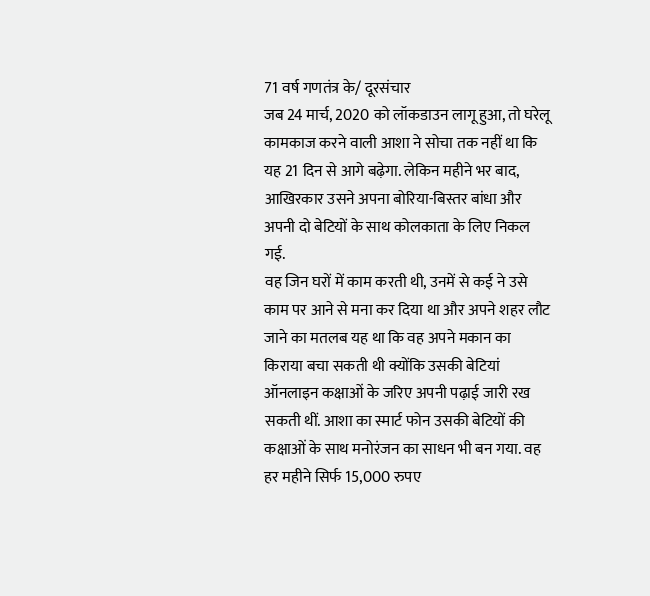71 वर्ष गणतंत्र के/ दूरसंचार
जब 24 मार्च, 2020 को लॉकडाउन लागू हुआ, तो घरेलू कामकाज करने वाली आशा ने सोचा तक नहीं था कि यह 21 दिन से आगे बढ़ेगा. लेकिन महीने भर बाद, आखिरकार उसने अपना बोरिया-बिस्तर बांधा और अपनी दो बेटियों के साथ कोलकाता के लिए निकल गई.
वह जिन घरों में काम करती थी, उनमें से कई ने उसे काम पर आने से मना कर दिया था और अपने शहर लौट जाने का मतलब यह था कि वह अपने मकान का किराया बचा सकती थी क्योंकि उसकी बेटियां ऑनलाइन कक्षाओं के जरिए अपनी पढ़ाई जारी रख सकती थीं. आशा का स्मार्ट फोन उसकी बेटियों की कक्षाओं के साथ मनोरंजन का साधन भी बन गया. वह हर महीने सिर्फ 15,000 रुपए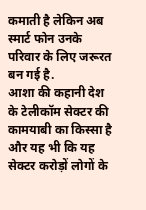कमाती है लेकिन अब स्मार्ट फोन उनके परिवार के लिए जरूरत बन गई है.
आशा की कहानी देश के टेलीकॉम सेक्टर की कामयाबी का किस्सा है और यह भी कि यह सेक्टर करोड़ों लोगों के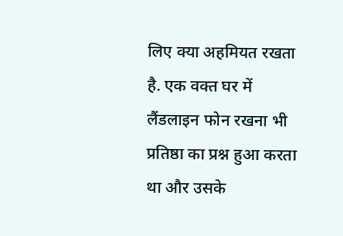लिए क्या अहमियत रखता है. एक वक्त घर में लैंडलाइन फोन रखना भी प्रतिष्ठा का प्रश्न हुआ करता था और उसके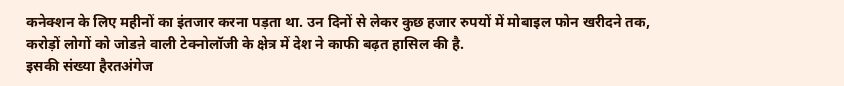कनेक्शन के लिए महीनों का इंतजार करना पड़ता था. उन दिनों से लेकर कुछ हजार रुपयों में मोबाइल फोन खरीदने तक, करोड़ों लोगों को जोडऩे वाली टेक्नोलॉजी के क्षेत्र में देश ने काफी बढ़त हासिल की है.
इसकी संख्या हैरतअंगेज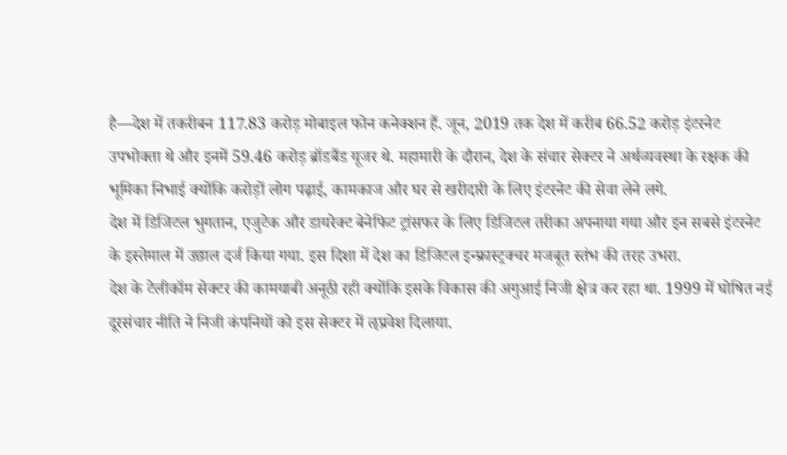है—देश में तकरीबन 117.83 करोड़ मोबाइल फोन कनेक्शन हैं. जून, 2019 तक देश में करीब 66.52 करोड़ इंटरनेट उपभोक्ता थे और इनमें 59.46 करोड़ ब्रॉडबैंड यूजर थे. महामारी के दौरान, देश के संचार सेक्टर ने अर्थव्यवस्था के रक्षक की भूमिका निभाई क्योंकि करोड़ों लोग पढ़ाई, कामकाज और घर से खरीदारी के लिए इंटरनेट की सेवा लेने लगे.
देश में डिजिटल भुगतान, एजुटेक और डायरेक्ट बेनेफिट ट्रांसफर के लिए डिजिटल तरीका अपनाया गया और इन सबसे इंटरनेट के इस्तेमाल में उछाल दर्ज किया गया. इस दिशा में देश का डिजिटल इन्फ्रास्ट्रक्चर मजबूत स्तंभ की तरह उभरा.
देश के टेलीकॉम सेक्टर की कामयाबी अनूठी रही क्योंकि इसके विकास की अगुआई निजी क्षेत्र कर रहा था. 1999 में घोषित नई दूरसंचार नीति ने निजी कंपनियों को इस सेक्टर में ऌप्रवेश दिलाया.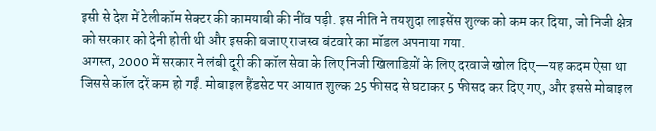इसी से देश में टेलीकॉम सेक्टर की कामयाबी की नींव पड़ी. इस नीति ने तयशुदा लाइसेंस शुल्क को कम कर दिया, जो निजी क्षेत्र को सरकार को देनी होती थी और इसकी बजाए राजस्व बंटवारे का मॉडल अपनाया गया.
अगस्त, 2000 में सरकार ने लंबी दूरी की कॉल सेवा के लिए निजी खिलाडिय़ों के लिए दरवाजे खोल दिए—यह कदम ऐसा था जिससे कॉल दरें कम हो गईं. मोबाइल हैंडसेट पर आयात शुल्क 25 फीसद से घटाकर 5 फीसद कर दिए गए, और इससे मोबाइल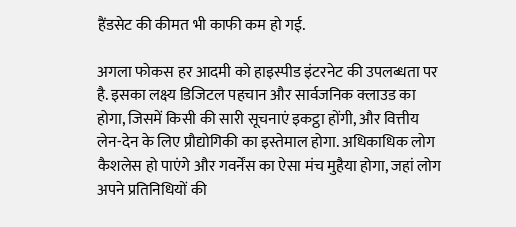हैंडसेट की कीमत भी काफी कम हो गई.

अगला फोकस हर आदमी को हाइस्पीड इंटरनेट की उपलब्धता पर है. इसका लक्ष्य डिजिटल पहचान और सार्वजनिक क्लाउड का होगा, जिसमें किसी की सारी सूचनाएं इकट्ठा होंगी, और वित्तीय लेन-देन के लिए प्रौद्योगिकी का इस्तेमाल होगा. अधिकाधिक लोग कैशलेस हो पाएंगे और गवर्नेंस का ऐसा मंच मुहैया होगा, जहां लोग अपने प्रतिनिधियों की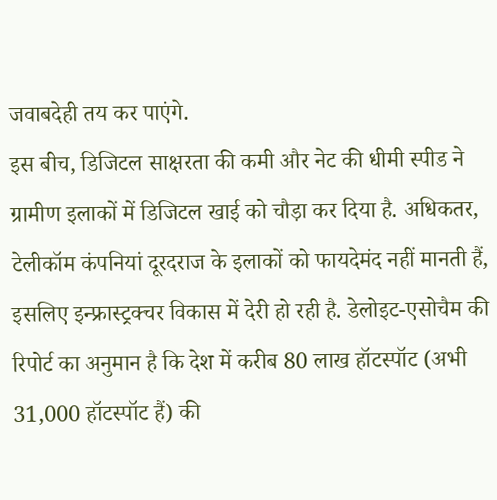जवाबदेही तय कर पाएंगे.
इस बीच, डिजिटल साक्षरता की कमी और नेट की धीमी स्पीड ने ग्रामीण इलाकों में डिजिटल खाई को चौड़ा कर दिया है. अधिकतर, टेलीकॉम कंपनियां दूरदराज के इलाकों को फायदेमंद नहीं मानती हैं, इसलिए इन्फ्रास्ट्रक्चर विकास में देरी हो रही है. डेलोइट-एसोचैम की रिपोर्ट का अनुमान है कि देश में करीब 80 लाख हॉटस्पॉट (अभी 31,000 हॉटस्पॉट हैं) की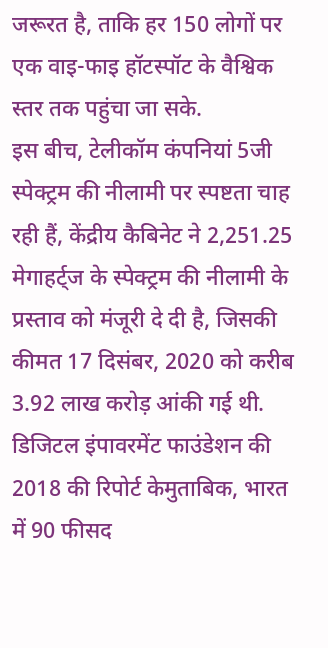जरूरत है, ताकि हर 150 लोगों पर एक वाइ-फाइ हॉटस्पॉट के वैश्विक स्तर तक पहुंचा जा सके.
इस बीच, टेलीकॉम कंपनियां 5जी स्पेक्ट्रम की नीलामी पर स्पष्टता चाह रही हैं, केंद्रीय कैबिनेट ने 2,251.25 मेगाहर्ट्ज के स्पेक्ट्रम की नीलामी के प्रस्ताव को मंजूरी दे दी है, जिसकी कीमत 17 दिसंबर, 2020 को करीब 3.92 लाख करोड़ आंकी गई थी.
डिजिटल इंपावरमेंट फाउंडेशन की 2018 की रिपोर्ट केमुताबिक, भारत में 90 फीसद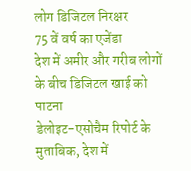लोग डिजिटल निरक्षर
75 वें वर्ष का एजेंडा
देश में अमीर और गरीब लोगों के बीच डिजिटल खाई को पाटना
डेलोइट-एसोचैम रिपोर्ट के मुताबिक, देश में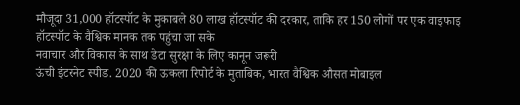मौजूदा 31,000 हॉटस्पॉट के मुकाबले 80 लाख हॉटस्पॉट की दरकार, ताकि हर 150 लोगों पर एक वाइफाइ हॉटस्पॉट के वैश्विक मानक तक पहुंचा जा सके
नवाचार और विकास के साथ डेटा सुरक्षा के लिए कानून जरूरी
ऊंची इंटरनेट स्पीड. 2020 की ऊकला रिपोर्ट के मुताबिक, भारत वैश्विक औसत मोबाइल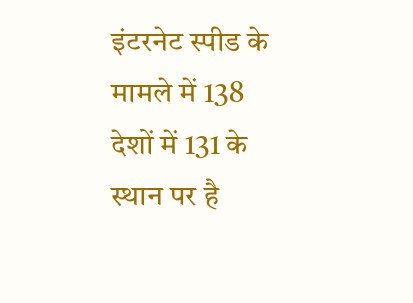इंटरनेट स्पीड के मामले में 138 देशों में 131 के स्थान पर है